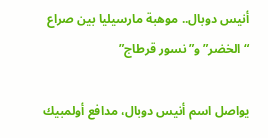أنيس دوبال.. موهبة مارسيليا بين صراع “الخضر” و”نسور قرطاج”

يواصل اسم أنيس دوبال، مدافع أولمبيك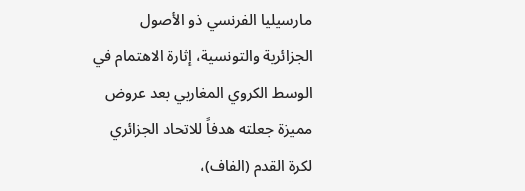مارسيليا الفرنسي ذو الأصول الجزائرية والتونسية، إثارة الاهتمام في الوسط الكروي المغاربي بعد عروض مميزة جعلته هدفاً للاتحاد الجزائري لكرة القدم (الفاف)،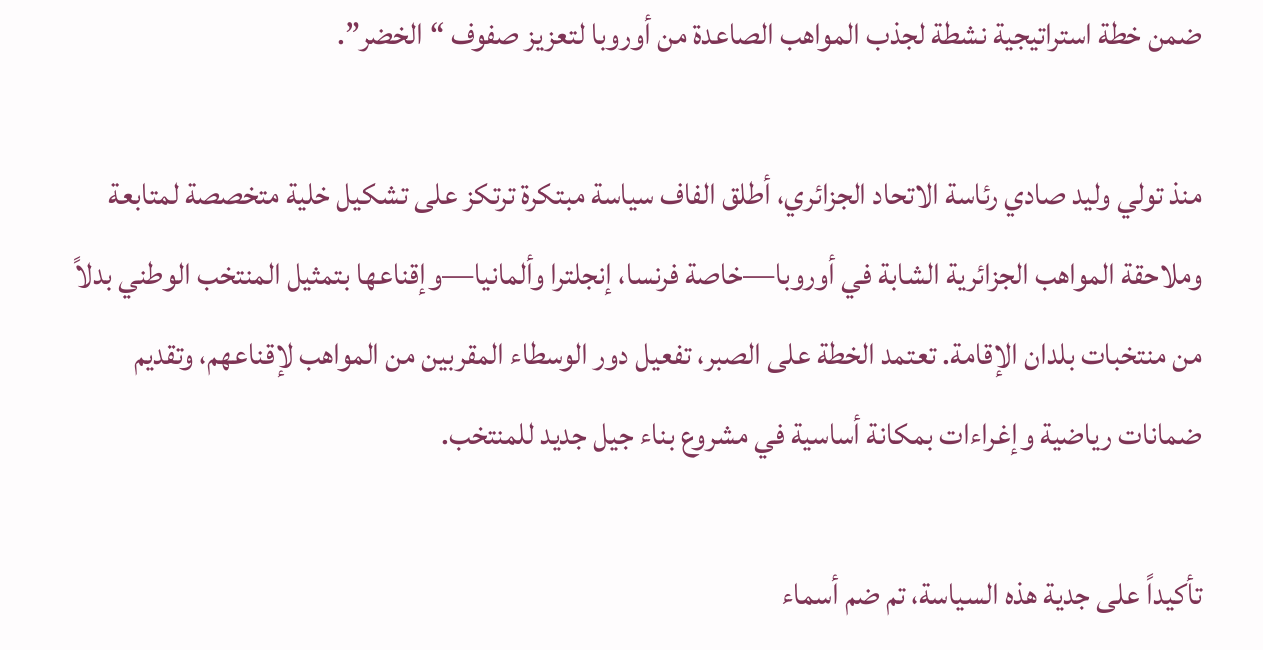ضمن خطة استراتيجية نشطة لجذب المواهب الصاعدة من أوروبا لتعزيز صفوف “الخضر”.

منذ تولي وليد صادي رئاسة الاتحاد الجزائري، أطلق الفاف سياسة مبتكرة ترتكز على تشكيل خلية متخصصة لمتابعة وملاحقة المواهب الجزائرية الشابة في أوروبا—خاصة فرنسا، إنجلترا وألمانيا—وإقناعها بتمثيل المنتخب الوطني بدلاً من منتخبات بلدان الإقامة. تعتمد الخطة على الصبر، تفعيل دور الوسطاء المقربين من المواهب لإقناعهم، وتقديم ضمانات رياضية وإغراءات بمكانة أساسية في مشروع بناء جيل جديد للمنتخب.

تأكيداً على جدية هذه السياسة، تم ضم أسماء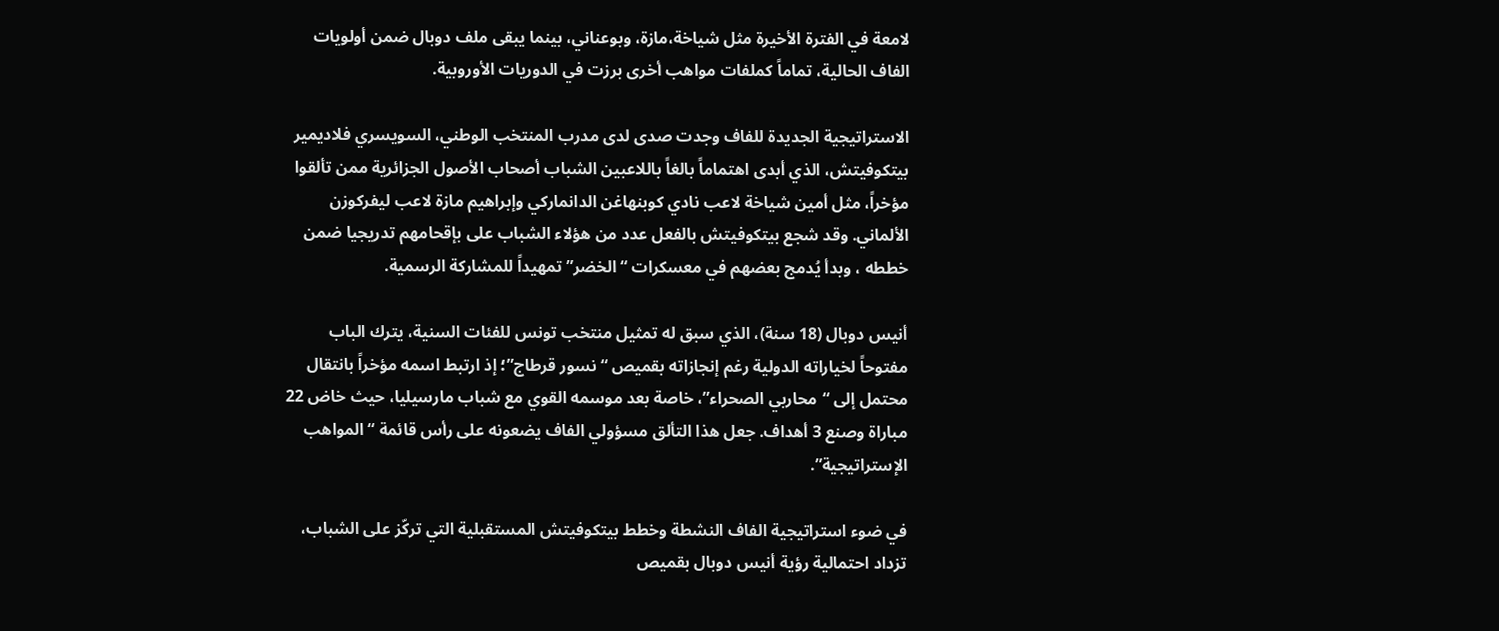لامعة في الفترة الأخيرة مثل شياخة،مازة، وبوعناني، بينما يبقى ملف دوبال ضمن أولويات الفاف الحالية، تماماً كملفات مواهب أخرى برزت في الدوريات الأوروبية.

الاستراتيجية الجديدة للفاف وجدت صدى لدى مدرب المنتخب الوطني، السويسري فلاديمير بيتكوفيتش، الذي أبدى اهتماماً بالغاً باللاعبين الشباب أصحاب الأصول الجزائرية ممن تألقوا مؤخراً، مثل أمين شياخة لاعب نادي كوبنهاغن الدانماركي وإبراهيم مازة لاعب ليفركوزن الألماني. وقد شجع بيتكوفيتش بالفعل عدد من هؤلاء الشباب على بإقحامهم تدريجيا ضمن خططه ، وبدأ يُدمج بعضهم في معسكرات “الخضر” تمهيداً للمشاركة الرسمية.

أنيس دوبال (18 سنة)، الذي سبق له تمثيل منتخب تونس للفئات السنية، يترك الباب مفتوحاً لخياراته الدولية رغم إنجازاته بقميص “نسور قرطاج”؛ إذ ارتبط اسمه مؤخراً بانتقال محتمل إلى “محاربي الصحراء”، خاصة بعد موسمه القوي مع شباب مارسيليا، حيث خاض 22 مباراة وصنع 3 أهداف. جعل هذا التألق مسؤولي الفاف يضعونه على رأس قائمة “المواهب الإستراتيجية”.

في ضوء استراتيجية الفاف النشطة وخطط بيتكوفيتش المستقبلية التي تركّز على الشباب، تزداد احتمالية رؤية أنيس دوبال بقميص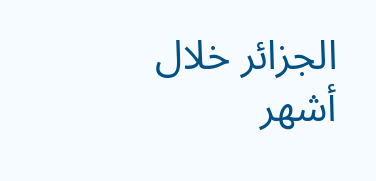الجزائر خلال أشهر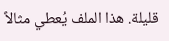قليلة. هذا الملف يُعطي مثالاً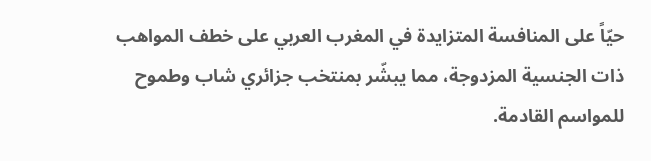حيّاً على المنافسة المتزايدة في المغرب العربي على خطف المواهب ذات الجنسية المزدوجة، مما يبشّر بمنتخب جزائري شاب وطموح للمواسم القادمة.